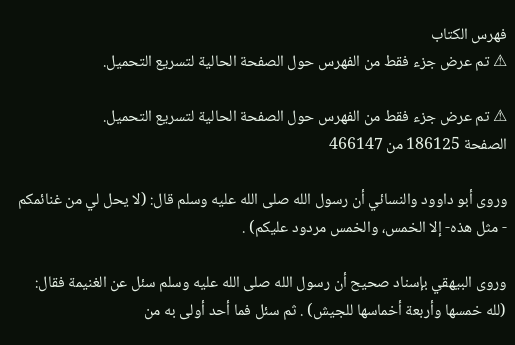فهرس الكتاب
⚠ تم عرض جزء فقط من الفهرس حول الصفحة الحالية لتسريع التحميل.

⚠ تم عرض جزء فقط من الفهرس حول الصفحة الحالية لتسريع التحميل.
الصفحة 186125 من 466147

وروى أبو داوود والنسائي أن رسول الله صلى الله عليه وسلم قال: (لا يحل لي من غنائمكم - مثل هذه- إلا الخمس، والخمس مردود عليكم) .

وروى البيهقي بإسناد صحيح أن رسول الله صلى الله عليه وسلم سئل عن الغنيمة فقال: (لله خمسها وأربعة أخماسها للجيش) . ثم سئل فما أحد أولى به من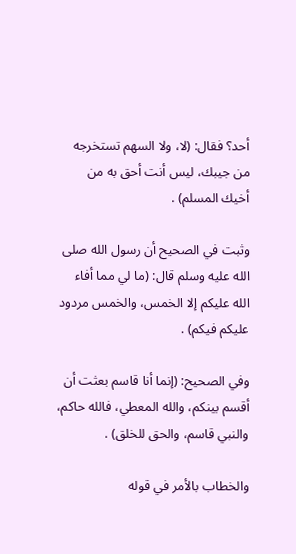أحد؟ فقال: (لا، ولا السهم تستخرجه من جيبك، ليس أنت أحق به من أخيك المسلم) .

وثبت في الصحيح أن رسول الله صلى الله عليه وسلم قال: (ما لي مما أفاء الله عليكم إلا الخمس، والخمس مردود عليكم فيكم) .

وفي الصحيح: (إنما أنا قاسم بعثت أن أقسم بينكم، والله المعطي، فالله حاكم، والنبي قاسم، والحق للخلق) .

والخطاب بالأمر في قوله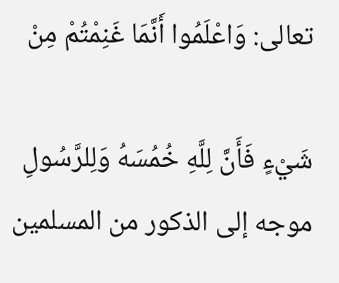تعالى: وَاعْلَمُوا أَنَّمَا غَنِمْتُمْ مِنْ

شَيْءٍ فَأَنَّ لِلَّهِ خُمُسَهُ وَلِلرَّسُولِ موجه إلى الذكور من المسلمين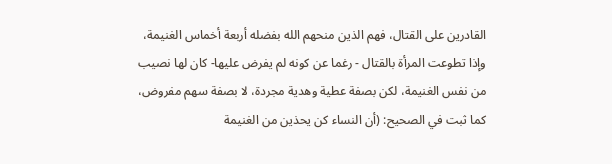القادرين على القتال، فهم الذين منحهم الله بفضله أربعة أخماس الغنيمة، وإذا تطوعت المرأة بالقتال - رغما عن كونه لم يفرض عليها- كان لها نصيب من نفس الغنيمة، لكن بصفة عطية وهدية مجردة، لا بصفة سهم مفروض، كما ثبت في الصحيح: (أن النساء كن يحذين من الغنيمة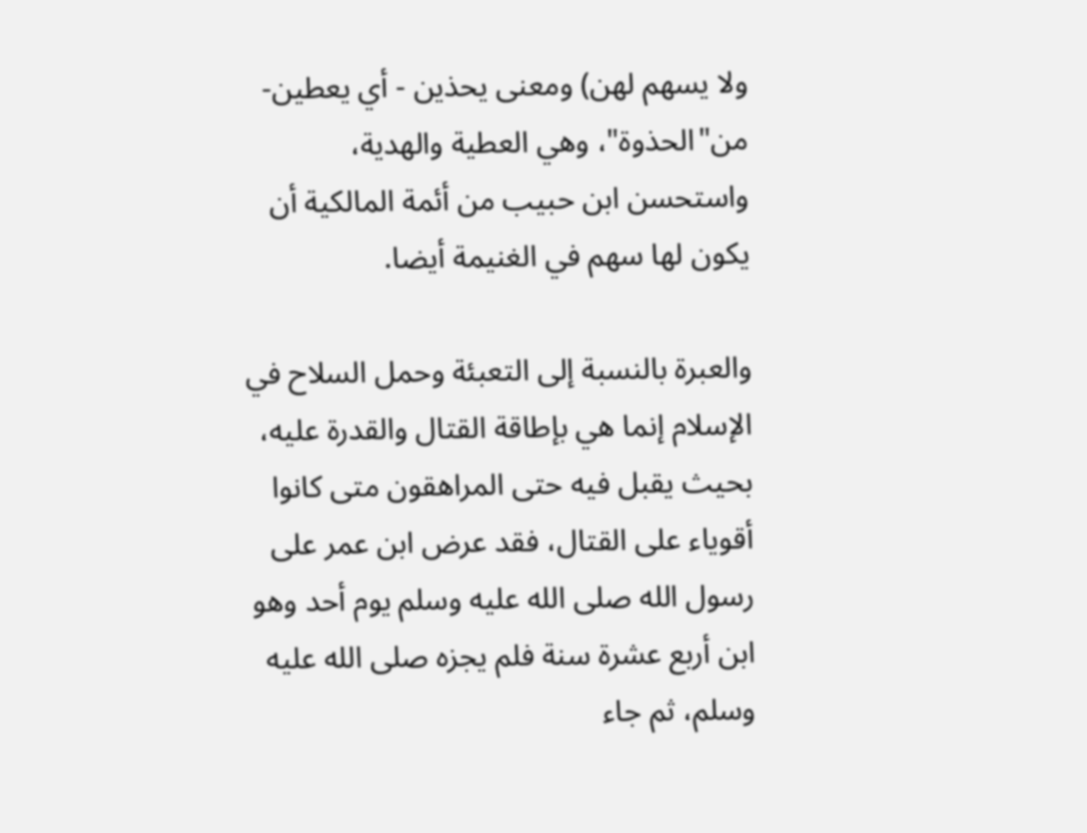ولا يسهم لهن) ومعنى يحذين - أي يعطين- من"الحذوة"، وهي العطية والهدية، واستحسن ابن حبيب من أئمة المالكية أن يكون لها سهم في الغنيمة أيضا.

والعبرة بالنسبة إلى التعبئة وحمل السلاح في الإسلام إنما هي بإطاقة القتال والقدرة عليه، بحيث يقبل فيه حتى المراهقون متى كانوا أقوياء على القتال، فقد عرض ابن عمر على رسول الله صلى الله عليه وسلم يوم أحد وهو ابن أربع عشرة سنة فلم يجزه صلى الله عليه وسلم، ثم جاء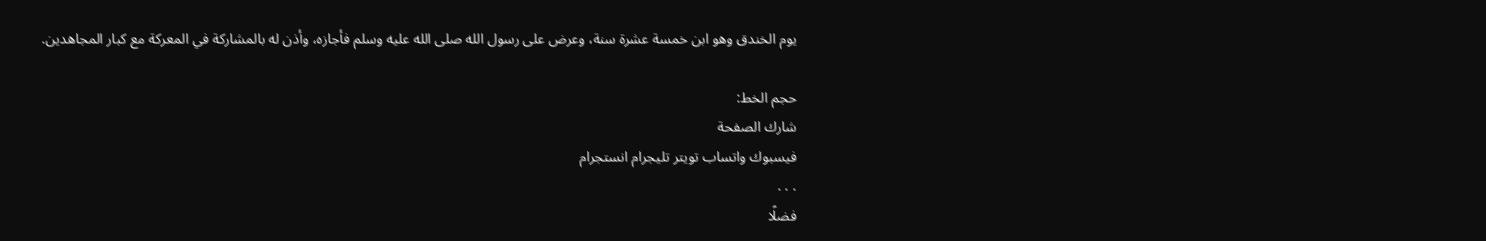يوم الخندق وهو ابن خمسة عشرة سنة، وعرض على رسول الله صلى الله عليه وسلم فأجازه، وأذن له بالمشاركة في المعركة مع كبار المجاهدين.

حجم الخط:
شارك الصفحة
فيسبوك واتساب تويتر تليجرام انستجرام
. . .
فضلًا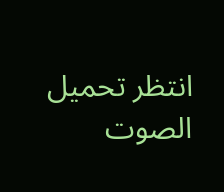انتظر تحميل الصوت